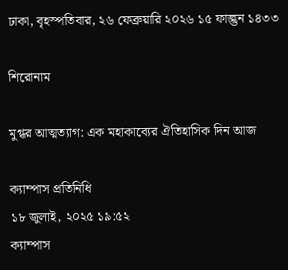ঢাকা, বৃহস্পতিবার, ২৬ ফেব্রুয়ারি ২০২৬ ১৫ ফাল্গুন ১৪৩৩

শিরোনাম

মুগ্ধর আত্মত্যাগ: এক মহাকাব্যের ঐতিহাসিক দিন আজ

ক্যাম্পাস প্রতিনিধি
১৮ জুলাই, ২০২৫ ১৯:৫২
ক্যাম্পাস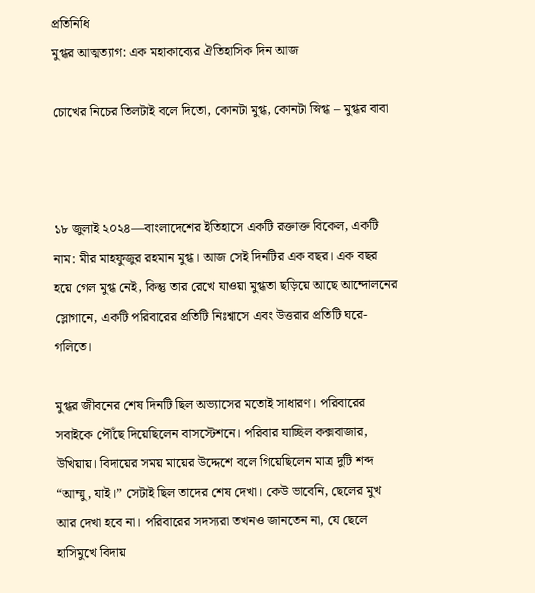প্রতিনিধি
মুগ্ধর আত্মত্যাগ: এক মহাকাব্যের ঐতিহাসিক দিন আজ

চোখের নিচের তিলটাই বলে দিতো, কোনটা মুগ্ধ, কোনটা স্নিগ্ধ – মুগ্ধর বাবা



১৮ জুলাই ২০২৪—বাংলাদেশের ইতিহাসে একটি রক্তাক্ত বিকেল, একটি নাম: মীর মাহফুজুর রহমান মুগ্ধ। আজ সেই দিনটির এক বছর। এক বছর হয়ে গেল মুগ্ধ নেই, কিন্তু তার রেখে যাওয়া মুগ্ধতা ছড়িয়ে আছে আন্দোলনের স্লোগানে, একটি পরিবারের প্রতিটি নিঃশ্বাসে এবং উত্তরার প্রতিটি ঘরে-গলিতে।

মুগ্ধর জীবনের শেষ দিনটি ছিল অভ্যাসের মতোই সাধারণ। পরিবারের সবাইকে পৌঁছে দিয়েছিলেন বাসস্টেশনে। পরিবার যাচ্ছিল কক্সবাজার, উখিয়ায়। বিদায়ের সময় মায়ের উদ্দেশে বলে গিয়েছিলেন মাত্র দুটি শব্দ “আম্মু, যাই।” সেটাই ছিল তাদের শেষ দেখা। কেউ ভাবেনি, ছেলের মুখ আর দেখা হবে না। পরিবারের সদস্যরা তখনও জানতেন না, যে ছেলে হাসিমুখে বিদায়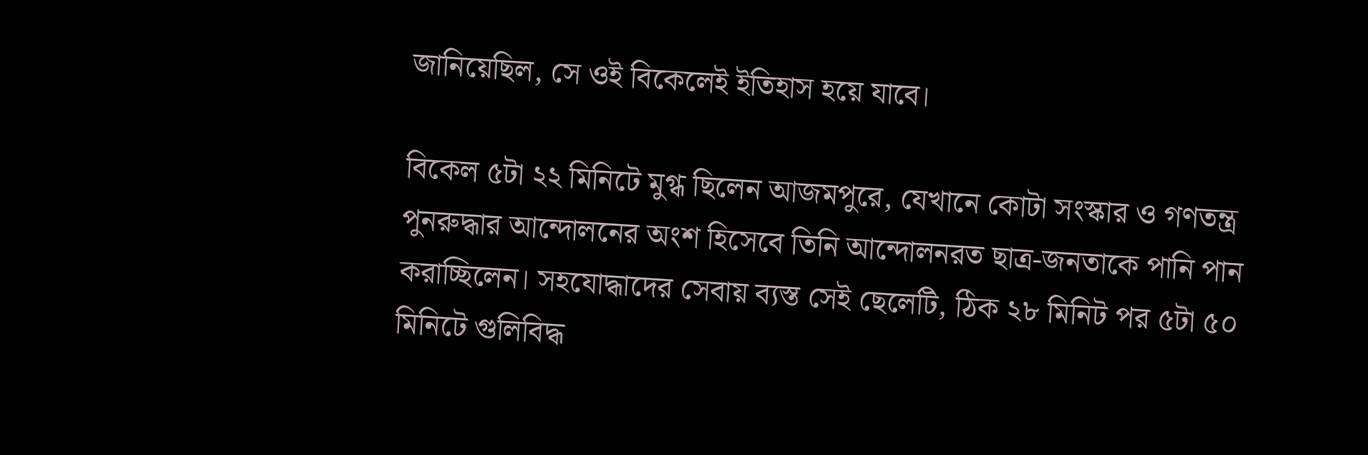জানিয়েছিল, সে ওই বিকেলেই ইতিহাস হয়ে যাবে।

বিকেল ৫টা ২২ মিনিটে মুগ্ধ ছিলেন আজমপুরে, যেখানে কোটা সংস্কার ও গণতন্ত্র পুনরুদ্ধার আন্দোলনের অংশ হিসেবে তিনি আন্দোলনরত ছাত্র-জনতাকে পানি পান করাচ্ছিলেন। সহযোদ্ধাদের সেবায় ব্যস্ত সেই ছেলেটি, ঠিক ২৮ মিনিট পর ৫টা ৫০ মিনিটে গুলিবিদ্ধ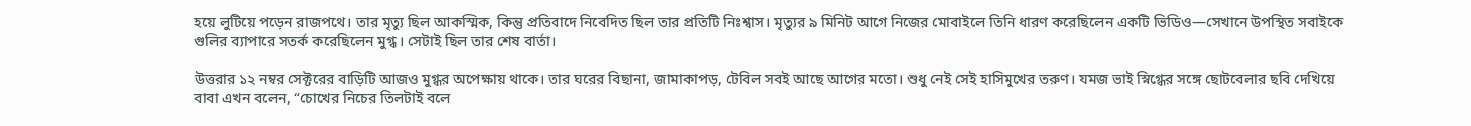হয়ে লুটিয়ে পড়েন রাজপথে। তার মৃত্যু ছিল আকস্মিক, কিন্তু প্রতিবাদে নিবেদিত ছিল তার প্রতিটি নিঃশ্বাস। মৃত্যুর ৯ মিনিট আগে নিজের মোবাইলে তিনি ধারণ করেছিলেন একটি ভিডিও—সেখানে উপস্থিত সবাইকে গুলির ব্যাপারে সতর্ক করেছিলেন মুগ্ধ। সেটাই ছিল তার শেষ বার্তা।

উত্তরার ১২ নম্বর সেক্টরের বাড়িটি আজও মুগ্ধর অপেক্ষায় থাকে। তার ঘরের বিছানা, জামাকাপড়, টেবিল সবই আছে আগের মতো। শুধু নেই সেই হাসিমুখের তরুণ। যমজ ভাই স্নিগ্ধের সঙ্গে ছোটবেলার ছবি দেখিয়ে বাবা এখন বলেন, “চোখের নিচের তিলটাই বলে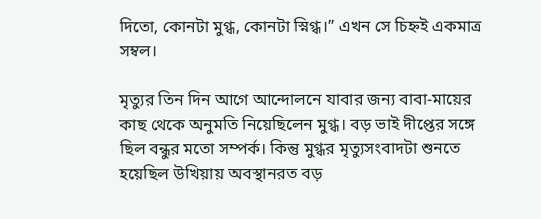দিতো, কোনটা মুগ্ধ, কোনটা স্নিগ্ধ।” এখন সে চিহ্নই একমাত্র সম্বল।

মৃত্যুর তিন দিন আগে আন্দোলনে যাবার জন্য বাবা-মায়ের কাছ থেকে অনুমতি নিয়েছিলেন মুগ্ধ। বড় ভাই দীপ্তের সঙ্গে ছিল বন্ধুর মতো সম্পর্ক। কিন্তু মুগ্ধর মৃত্যুসংবাদটা শুনতে হয়েছিল উখিয়ায় অবস্থানরত বড়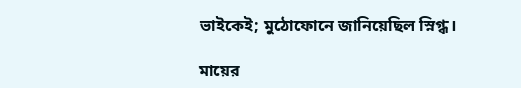ভাইকেই; মুঠোফোনে জানিয়েছিল স্নিগ্ধ।

মায়ের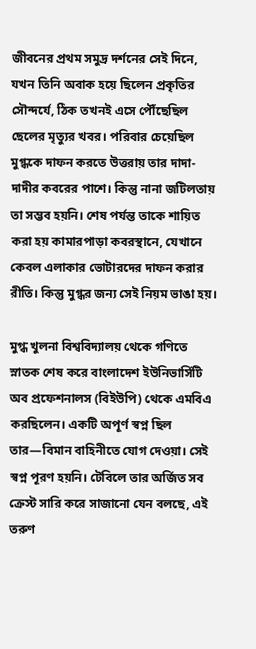জীবনের প্রথম সমুদ্র দর্শনের সেই দিনে, যখন তিনি অবাক হয়ে ছিলেন প্রকৃতির সৌন্দর্যে, ঠিক তখনই এসে পৌঁছেছিল ছেলের মৃত্যুর খবর। পরিবার চেয়েছিল মুগ্ধকে দাফন করতে উত্তরায় তার দাদা-দাদীর কবরের পাশে। কিন্তু নানা জটিলতায় তা সম্ভব হয়নি। শেষ পর্যন্ত তাকে শায়িত করা হয় কামারপাড়া কবরস্থানে, যেখানে কেবল এলাকার ভোটারদের দাফন করার রীতি। কিন্তু মুগ্ধর জন্য সেই নিয়ম ভাঙা হয়।

মুগ্ধ খুলনা বিশ্ববিদ্যালয় থেকে গণিতে স্নাতক শেষ করে বাংলাদেশ ইউনিভার্সিটি অব প্রফেশনালস (বিইউপি) থেকে এমবিএ করছিলেন। একটি অপূর্ণ স্বপ্ন ছিল তার—বিমান বাহিনীতে যোগ দেওয়া। সেই স্বপ্ন পূরণ হয়নি। টেবিলে তার অর্জিত সব ক্রেস্ট সারি করে সাজানো যেন বলছে, এই তরুণ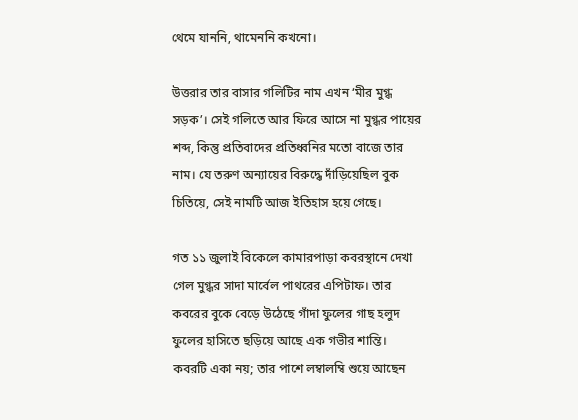থেমে যাননি, থামেননি কখনো।

উত্তরার তার বাসার গলিটির নাম এখন ‘মীর মুগ্ধ সড়ক’। সেই গলিতে আর ফিরে আসে না মুগ্ধর পায়ের শব্দ, কিন্তু প্রতিবাদের প্রতিধ্বনির মতো বাজে তার নাম। যে তরুণ অন্যায়ের বিরুদ্ধে দাঁড়িয়েছিল বুক চিতিয়ে, সেই নামটি আজ ইতিহাস হয়ে গেছে।

গত ১১ জুলাই বিকেলে কামারপাড়া কবরস্থানে দেখা গেল মুগ্ধর সাদা মার্বেল পাথরের এপিটাফ। তার কবরের বুকে বেড়ে উঠেছে গাঁদা ফুলের গাছ হলুদ ফুলের হাসিতে ছড়িয়ে আছে এক গভীর শান্তি। কবরটি একা নয়; তার পাশে লম্বালম্বি শুয়ে আছেন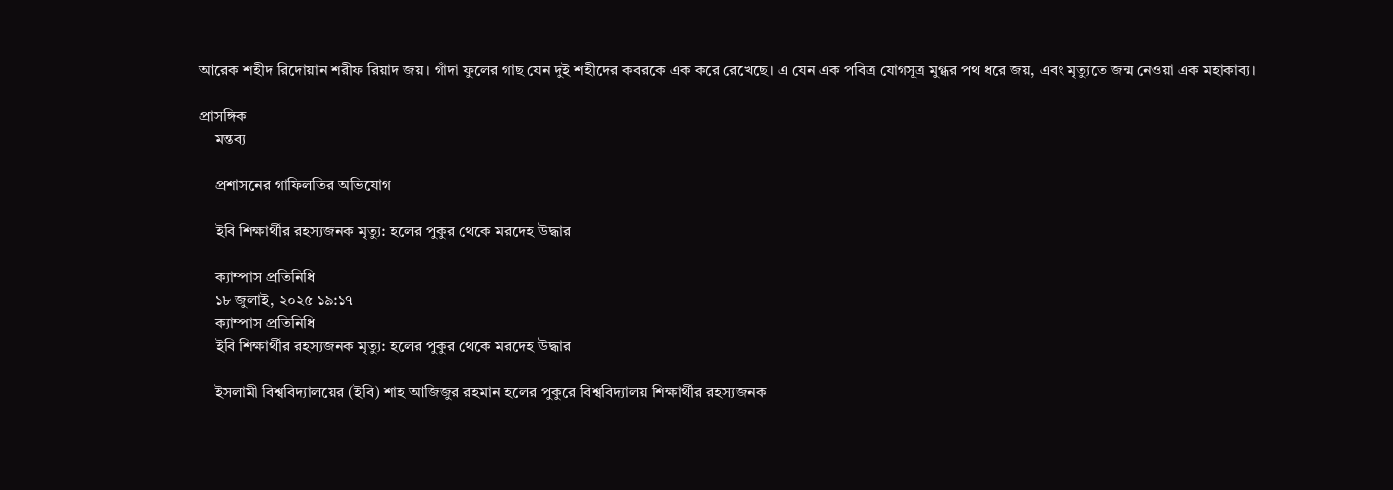আরেক শহীদ রিদোয়ান শরীফ রিয়াদ জয়। গাঁদা ফুলের গাছ যেন দুই শহীদের কবরকে এক করে রেখেছে। এ যেন এক পবিত্র যোগসূত্র মুগ্ধর পথ ধরে জয়, এবং মৃত্যুতে জন্ম নেওয়া এক মহাকাব্য।

প্রাসঙ্গিক
    মন্তব্য

    প্রশাসনের গাফিলতির অভিযোগ

    ইবি শিক্ষার্থীর রহস্যজনক মৃত্যু: হলের পুকুর থেকে মরদেহ উদ্ধার

    ক্যাম্পাস প্রতিনিধি
    ১৮ জুলাই, ২০২৫ ১৯:১৭
    ক্যাম্পাস প্রতিনিধি
    ইবি শিক্ষার্থীর রহস্যজনক মৃত্যু: হলের পুকুর থেকে মরদেহ উদ্ধার

    ইসলামী বিশ্ববিদ্যালয়ের (ইবি) শাহ আজিজুর রহমান হলের পুকুরে বিশ্ববিদ্যালয় শিক্ষার্থীর রহস্যজনক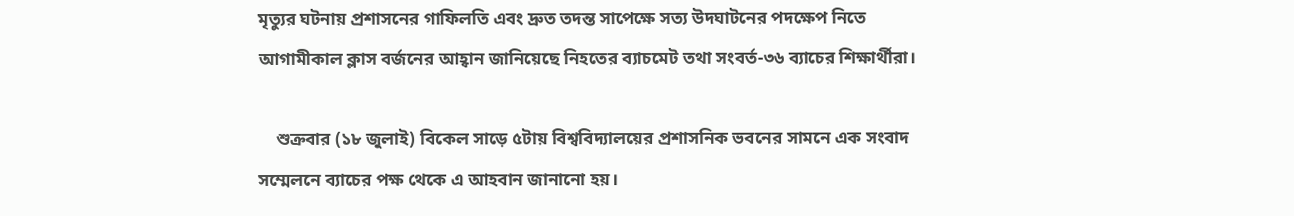মৃত্যুর ঘটনায় প্রশাসনের গাফিলতি এবং দ্রুত তদন্ত সাপেক্ষে সত্য উদঘাটনের পদক্ষেপ নিতে আগামীকাল ক্লাস বর্জনের আহ্বান জানিয়েছে নিহতের ব্যাচমেট তথা সংবর্ত-৩৬ ব্যাচের শিক্ষার্থীরা।

    শুক্রবার (১৮ জুলাই) বিকেল সাড়ে ৫টায় বিশ্ববিদ্যালয়ের প্রশাসনিক ভবনের সামনে এক সংবাদ সম্মেলনে ব্যাচের পক্ষ থেকে এ আহবান জানানো হয়।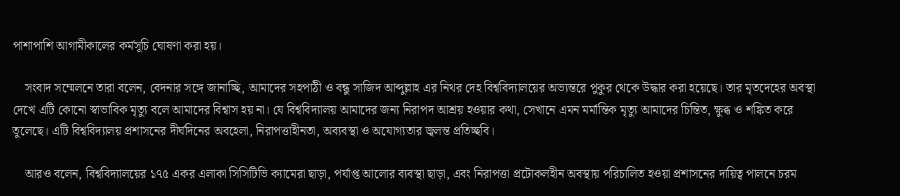পাশাপাশি আগামীকালের কর্মসূচি ঘোষণা করা হয়।

    সংবাদ সম্মেলনে তারা বলেন, বেদনার সঙ্গে জানাচ্ছি, আমাদের সহপাঠী ও বন্ধু সাজিদ আব্দুল্লাহ এর নিথর দেহ বিশ্ববিদ্যালয়ের অভ্যন্তরে পুকুর থেকে উদ্ধার করা হয়েছে। তার মৃতদেহের অবস্থা দেখে এটি কোনো স্বাভাবিক মৃত্যু বলে আমাদের বিশ্বাস হয় না। যে বিশ্ববিদ্যালয় আমাদের জন্য নিরাপদ আশ্রয় হওয়ার কথা, সেখানে এমন মর্মান্তিক মৃত্যু আমাদের চিন্তিত, ক্ষুব্ধ ও শঙ্কিত করে তুলেছে। এটি বিশ্ববিদ্যালয় প্রশাসনের দীর্ঘদিনের অবহেলা, নিরাপত্তাহীনতা, অব্যবস্থা ও অযোগ্যতার জ্বলন্ত প্রতিচ্ছবি।

    আরও বলেন, বিশ্ববিদ্যালয়ের ১৭৫ একর এলাকা সিসিটিভি ক্যামেরা ছাড়া, পর্যাপ্ত আলোর ব্যবস্থা ছাড়া, এবং নিরাপত্তা প্রটোকলহীন অবস্থায় পরিচালিত হওয়া প্রশাসনের দায়িত্ব পালনে চরম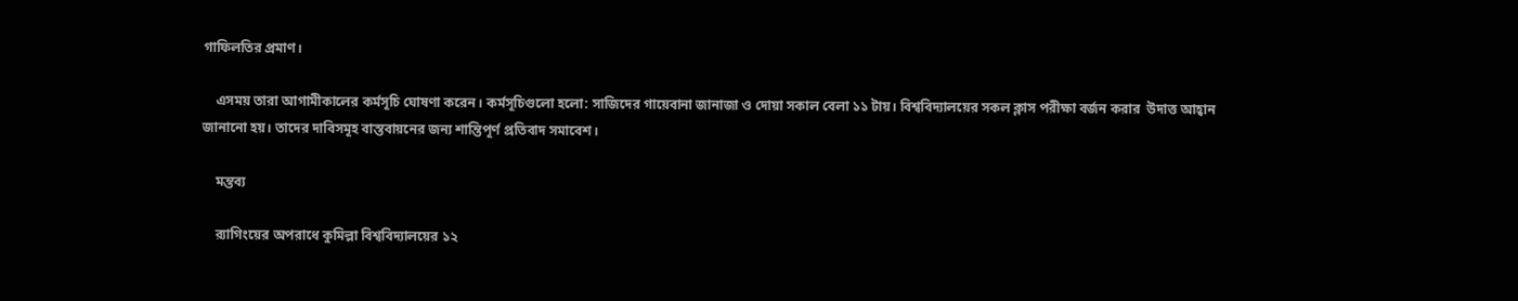গাফিলতির প্রমাণ।

    এসময় তারা আগামীকালের কর্মসূচি ঘোষণা করেন। কর্মসূচিগুলো হলো: সাজিদের গায়েবানা জানাজা ও দোয়া সকাল বেলা ১১ টায়। বিশ্ববিদ্যালয়ের সকল ক্লাস পরীক্ষা বর্জন করার  উদাত্ত আহ্বান জানানো হয়। তাদের দাবিসমূহ বাস্তবায়নের জন্য শান্তিপূর্ণ প্রতিবাদ সমাবেশ।

    মন্তব্য

    র‌্যাগিংয়ের অপরাধে কুমিল্লা বিশ্ববিদ্যালয়ের ১২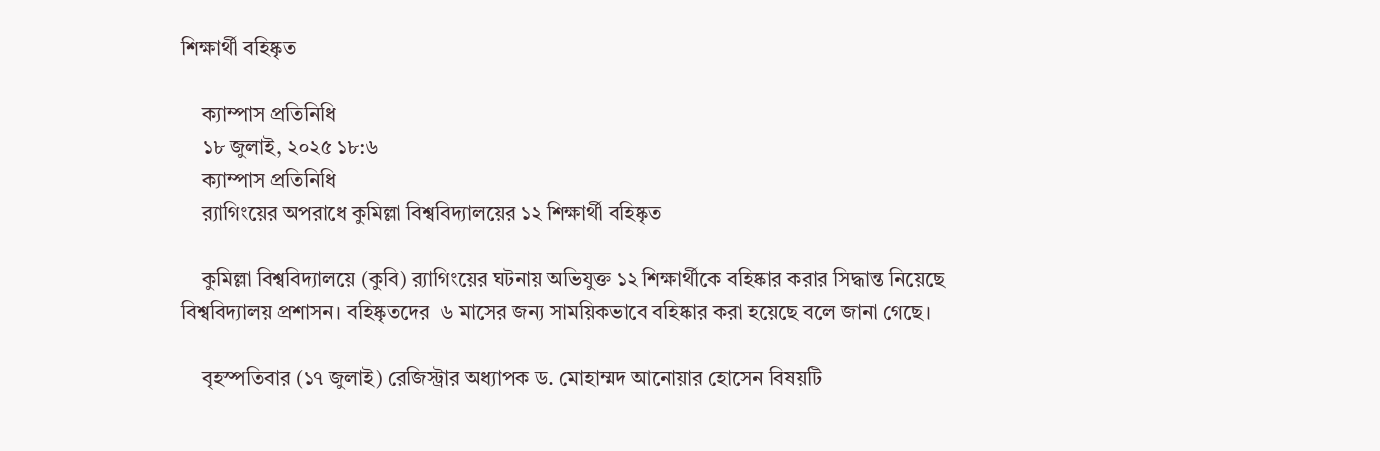শিক্ষার্থী বহিষ্কৃত

    ক্যাম্পাস প্রতিনিধি
    ১৮ জুলাই, ২০২৫ ১৮:৬
    ক্যাম্পাস প্রতিনিধি
    র‌্যাগিংয়ের অপরাধে কুমিল্লা বিশ্ববিদ্যালয়ের ১২ শিক্ষার্থী বহিষ্কৃত

    কুমিল্লা বিশ্ববিদ্যালয়ে (কুবি) র‍্যাগিংয়ের ঘটনায় অভিযুক্ত ১২ শিক্ষার্থীকে বহিষ্কার করার সিদ্ধান্ত নিয়েছে বিশ্ববিদ্যালয় প্রশাসন। বহিষ্কৃতদের  ৬ মাসের জন্য সাময়িকভাবে বহিষ্কার করা হয়েছে বলে জানা গেছে।

    বৃহস্পতিবার (১৭ জুলাই) রেজিস্ট্রার অধ্যাপক ড. মোহাম্মদ আনোয়ার হোসেন বিষয়টি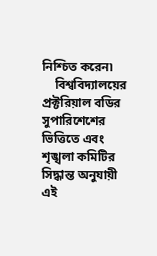নিশ্চিত করেন৷
    বিশ্ববিদ্যালয়ের প্রক্টরিয়াল বডির সুপারিশেশের ভিত্তিতে এবং শৃঙ্খলা কমিটির সিদ্ধান্ত অনুযায়ী এই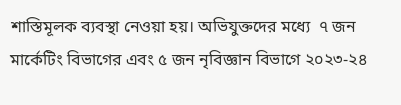শাস্তিমূলক ব্যবস্থা নেওয়া হয়। অভিযুক্তদের মধ্যে  ৭ জন মার্কেটিং বিভাগের এবং ৫ জন নৃবিজ্ঞান বিভাগে ২০২৩-২৪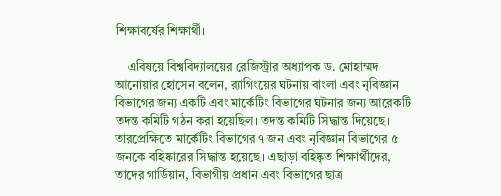শিক্ষাবর্ষের শিক্ষার্থী।

    এবিষয়ে বিশ্ববিদ্যালয়ের রেজিস্ট্রার অধ্যাপক ড. মোহাম্মদ আনোয়ার হোসেন বলেন, র‍্যাগিংয়ের ঘটনায় বাংলা এবং নৃবিজ্ঞান বিভাগের জন্য একটি এবং মার্কেটিং বিভাগের ঘটনার জন্য আরেকটি তদন্ত কমিটি গঠন করা হয়েছিল। তদন্ত কমিটি সিদ্ধান্ত দিয়েছে। তারপ্রেক্ষিতে মার্কেটিং বিভাগের ৭ জন এবং নৃবিজ্ঞান বিভাগের ৫ জনকে বহিষ্কারের সিদ্ধান্ত হয়েছে। এছাড়া বহিষ্কৃত শিক্ষার্থীদের, তাদের গার্ডিয়ান, বিভাগীয় প্রধান এবং বিভাগের ছাত্র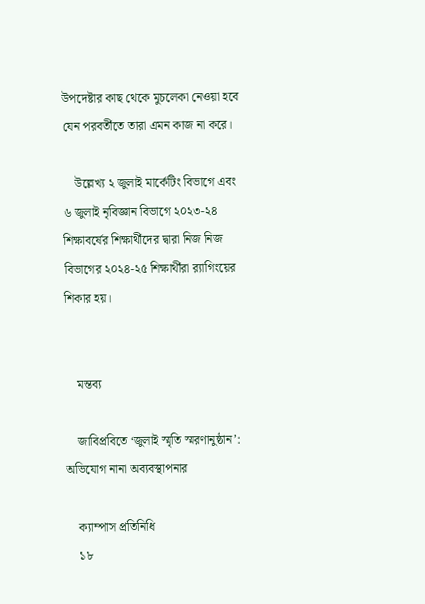উপদেষ্টার কাছ থেকে মুচলেকা নেওয়া হবে যেন পরবর্তীতে তারা এমন কাজ না করে।

    উল্লেখ্য ২ জুলাই মার্কেটিং বিভাগে এবং ৬ জুলাই নৃবিজ্ঞান বিভাগে ২০২৩-২৪ শিক্ষাবর্ষের শিক্ষার্থীদের দ্বারা নিজ নিজ বিভাগের ২০২৪-২৫ শিক্ষার্থীরা র‍্যাগিংয়ের শিকার হয়।


    মন্তব্য

    জাবিপ্রবিতে ‘জুলাই স্মৃতি স্মরণানুষ্ঠান’: অভিযোগ নানা অব্যবস্থাপনার

    ক্যাম্পাস প্রতিনিধি
    ১৮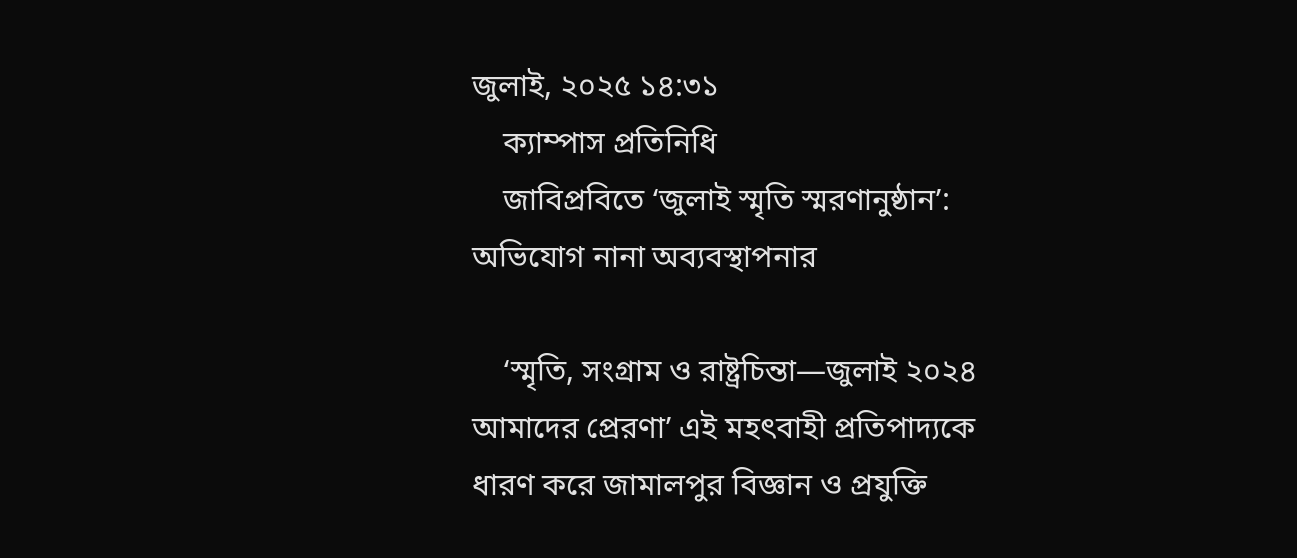জুলাই, ২০২৫ ১৪:৩১
    ক্যাম্পাস প্রতিনিধি
    জাবিপ্রবিতে ‘জুলাই স্মৃতি স্মরণানুষ্ঠান’: অভিযোগ নানা অব্যবস্থাপনার

    ‘স্মৃতি, সংগ্রাম ও রাষ্ট্রচিন্তা—জুলাই ২০২৪ আমাদের প্রেরণা’ এই মহত্‍বাহী প্রতিপাদ্যকে ধারণ করে জামালপুর বিজ্ঞান ও প্রযুক্তি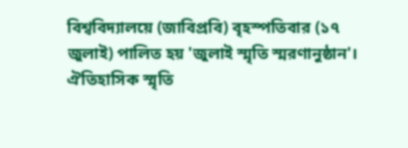বিশ্ববিদ্যালয়ে (জাবিপ্রবি) বৃহস্পতিবার (১৭ জুলাই) পালিত হয় 'জুলাই স্মৃতি স্মরণানুষ্ঠান'। ঐতিহাসিক স্মৃতি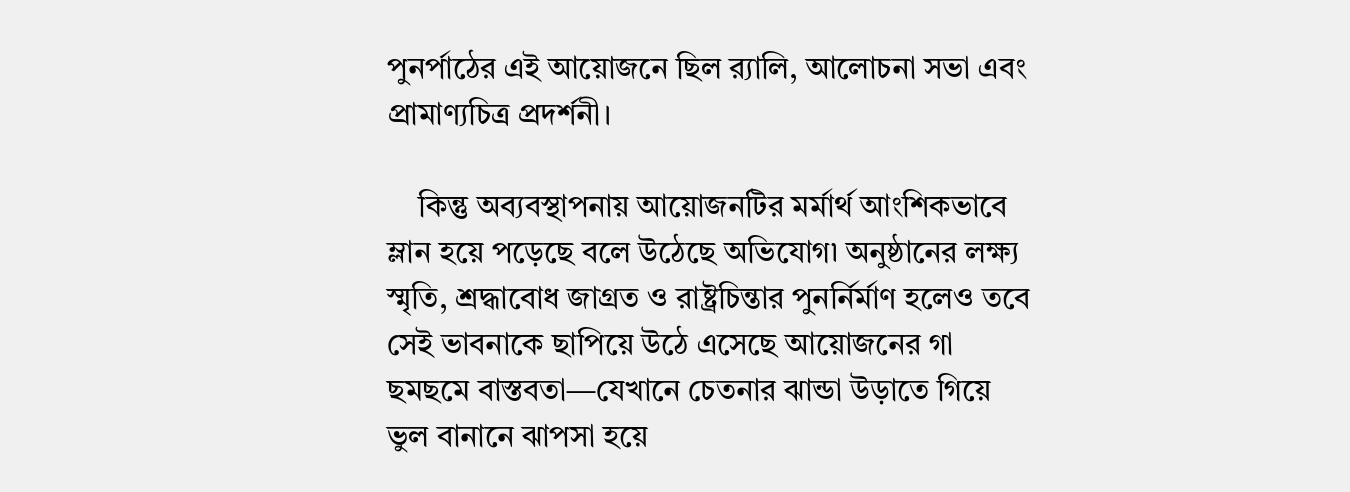পুনর্পাঠের এই আয়োজনে ছিল র‌্যালি, আলোচনা সভা এবং প্রামাণ্যচিত্র প্রদর্শনী।

    কিন্তু অব্যবস্থাপনায় আয়োজনটির মর্মার্থ আংশিকভাবে ম্লান হয়ে পড়েছে বলে উঠেছে অভিযোগ৷ অনুষ্ঠানের লক্ষ্য স্মৃতি, শ্রদ্ধাবোধ জাগ্রত ও রাষ্ট্রচিন্তার পুনর্নির্মাণ হলেও তবে সেই ভাবনাকে ছাপিয়ে উঠে এসেছে আয়োজনের গা ছমছমে বাস্তবতা—যেখানে চেতনার ঝান্ডা উড়াতে গিয়ে ভুল বানানে ঝাপসা হয়ে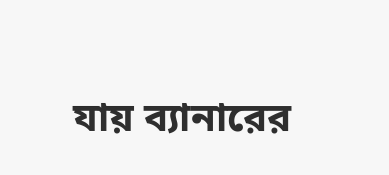যায় ব্যানারের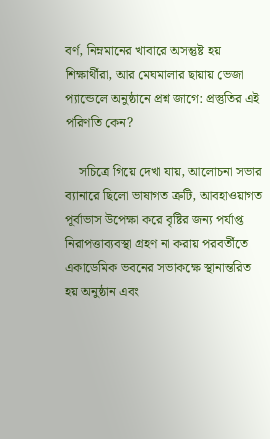বর্ণ, নিম্নমানের খাবারে অসন্তুষ্ট হয় শিক্ষার্থীরা, আর মেঘমালার ছায়ায় ভেজা প্যান্ডেলে অনুষ্ঠানে প্রশ্ন জাগে: প্রস্তুতির এই পরিণতি কেন?

    সচিত্রে গিয়ে দেখা যায়, আলোচনা সভার ব্যানারে ছিলো ভাষাগত ত্রুটি, আবহাওয়াগত পূর্বাভাস উপেক্ষা করে বৃষ্টির জন্য পর্যাপ্ত নিরাপত্তাব্যবস্থা গ্রহণ না করায় পরবর্তীতে একাডেমিক ভবনের সভাকক্ষে স্থানান্তরিত হয় অনুষ্ঠান এবং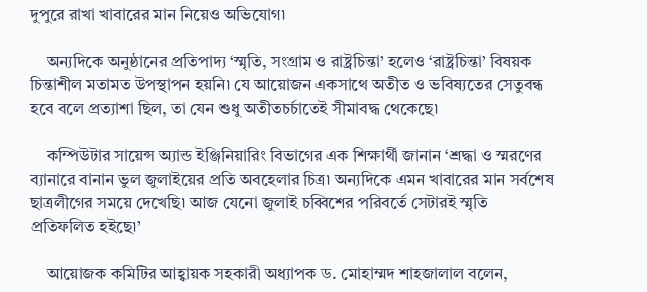দুপুরে রাখা খাবারের মান নিয়েও অভিযোগ৷

    অন্যদিকে অনুষ্ঠানের প্রতিপাদ্য ‘স্মৃতি, সংগ্রাম ও রাষ্ট্রচিন্তা’ হলেও ‘রাষ্ট্রচিন্তা’ বিষয়ক চিন্তাশীল মতামত উপস্থাপন হয়নি৷ যে আয়োজন একসাথে অতীত ও ভবিষ্যতের সেতুবন্ধ হবে বলে প্রত্যাশা ছিল, তা যেন শুধু অতীতচর্চাতেই সীমাবদ্ধ থেকেছে৷

    কম্পিউটার সায়েন্স অ্যান্ড ইঞ্জিনিয়ারিং বিভাগের এক শিক্ষার্থী জানান ‘শ্রদ্ধা ও স্মরণের ব্যানারে বানান ভুল জুলাইয়ের প্রতি অবহেলার চিত্র৷ অন্যদিকে এমন খাবারের মান সর্বশেষ ছাত্রলীগের সময়ে দেখেছি৷ আজ যেনো জুলাই চব্বিশের পরিবর্তে সেটারই স্মৃতি প্রতিফলিত হইছে৷’

    আয়োজক কমিটির আহ্বায়ক সহকারী অধ্যাপক ড. মোহাম্মদ শাহজালাল বলেন,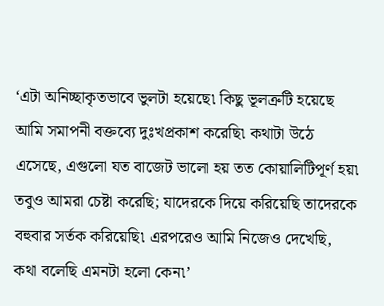‘এটা অনিচ্ছাকৃতভাবে ভুলটা হয়েছে৷ কিছু ভূলত্রুটি হয়েছে আমি সমাপনী বক্তব্যে দুঃখপ্রকাশ করেছি৷ কথাটা উঠে এসেছে, এগুলো যত বাজেট ভালো হয় তত কোয়ালিটিপূর্ণ হয়৷ তবুও আমরা চেষ্টা করেছি; যাদেরকে দিয়ে করিয়েছি তাদেরকে বহুবার সর্তক করিয়েছি৷ এরপরেও আমি নিজেও দেখেছি, কথা বলেছি এমনটা হলো কেন৷’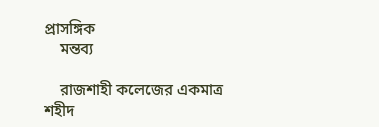প্রাসঙ্গিক
    মন্তব্য

    রাজশাহী কলেজের একমাত্র শহীদ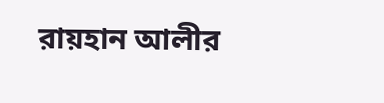রায়হান আলীর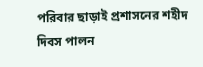পরিবার ছাড়াই প্রশাসনের শহীদ দিবস পালন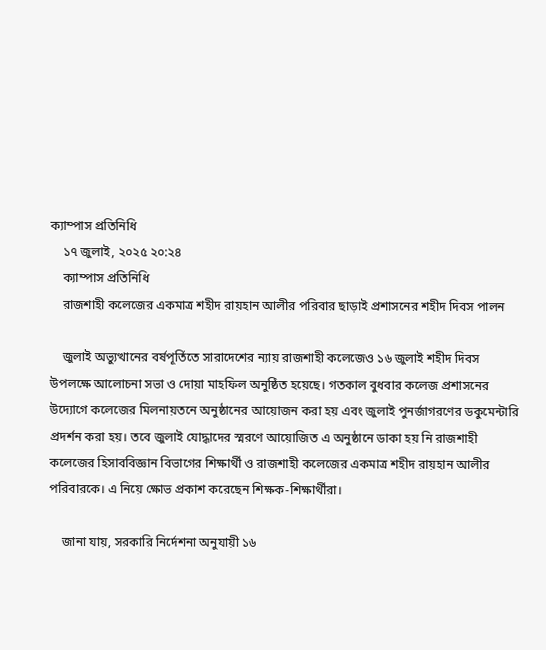ক্যাম্পাস প্রতিনিধি
    ১৭ জুলাই, ২০২৫ ২০:২৪
    ক্যাম্পাস প্রতিনিধি
    রাজশাহী কলেজের একমাত্র শহীদ রায়হান আলীর পরিবার ছাড়াই প্রশাসনের শহীদ দিবস পালন

    জুলাই অভ্যুত্থানের বর্ষপূর্তিতে সারাদেশের ন্যায় রাজশাহী কলেজেও ১৬ জুলাই শহীদ দিবস উপলক্ষে আলোচনা সভা ও দোয়া মাহফিল অনুষ্ঠিত হয়েছে। গতকাল বুধবার কলেজ প্রশাসনের উদ্যোগে কলেজের মিলনায়তনে অনুষ্ঠানের আয়োজন করা হয় এবং জুলাই পুনর্জাগরণের ডকুমেন্টারি প্রদর্শন করা হয়। তবে জুলাই যোদ্ধাদের স্মরণে আয়োজিত এ অনুষ্ঠানে ডাকা হয় নি রাজশাহী কলেজের হিসাববিজ্ঞান বিভাগের শিক্ষার্থী ও রাজশাহী কলেজের একমাত্র শহীদ রায়হান আলীর পরিবারকে। এ নিয়ে ক্ষোভ প্রকাশ করেছেন শিক্ষক-শিক্ষার্থীরা।

    জানা যায়, সরকারি নির্দেশনা অনুযায়ী ১৬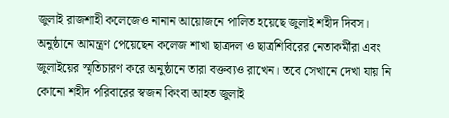জুলাই রাজশাহী কলেজেও নানান আয়োজনে পালিত হয়েছে জুলাই শহীদ দিবস। অনুষ্ঠানে আমন্ত্রণ পেয়েছেন কলেজ শাখা ছাত্রদল ও ছাত্রশিবিরের নেতাকর্মীরা এবং জুলাইয়ের স্মৃতিচারণ করে অনুষ্ঠানে তারা বক্তব্যও রাখেন। তবে সেখানে দেখা যায় নি কোনো শহীদ পরিবারের স্বজন কিংবা আহত জুলাই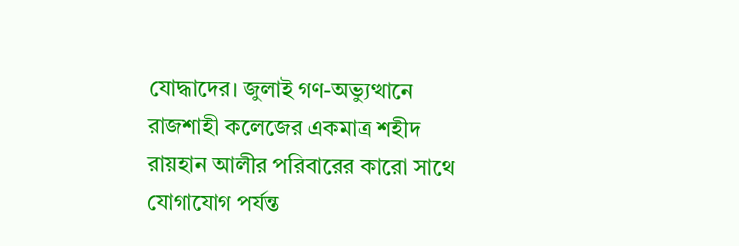যোদ্ধাদের। জুলাই গণ-অভ্যুত্থানে রাজশাহী কলেজের একমাত্র শহীদ রায়হান আলীর পরিবারের কারো সাথে যোগাযোগ পর্যন্ত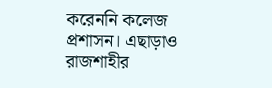করেননি কলেজ প্রশাসন। এছাড়াও রাজশাহীর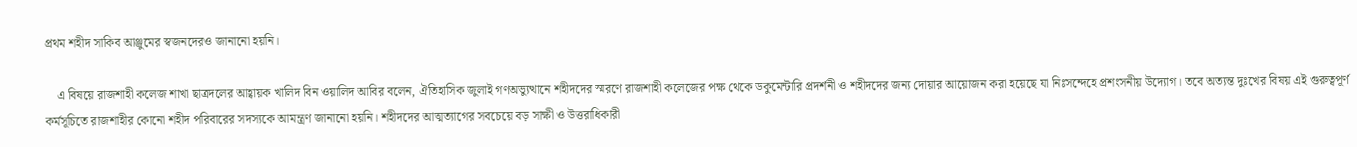প্রথম শহীদ সাকিব আঞ্জুমের স্বজনদেরও জানানো হয়নি।

    এ বিষয়ে রাজশাহী কলেজ শাখা ছাত্রদলের আহ্বায়ক খালিদ বিন ওয়ালিদ আবির বলেন, ঐতিহাসিক জুলাই গণঅভ্যুত্থানে শহীদদের স্মরণে রাজশাহী কলেজের পক্ষ থেকে ডকুমেন্টারি প্রদর্শনী ও শহীদদের জন্য দোয়ার আয়োজন করা হয়েছে যা নিঃসন্দেহে প্রশংসনীয় উদ্যোগ। তবে অত্যন্ত দুঃখের বিষয় এই গুরুত্বপূর্ণ কর্মসূচিতে রাজশাহীর কোনো শহীদ পরিবারের সদস্যকে আমন্ত্রণ জানানো হয়নি। শহীদদের আত্মত্যাগের সবচেয়ে বড় সাক্ষী ও উত্তরাধিকারী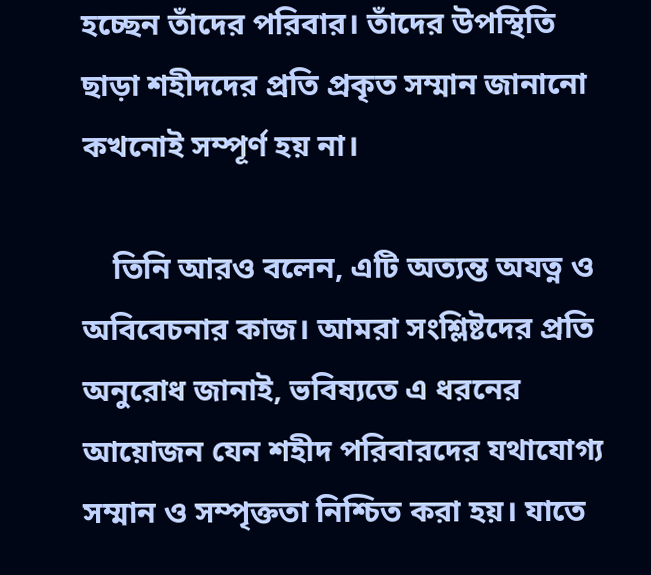হচ্ছেন তাঁদের পরিবার। তাঁদের উপস্থিতি ছাড়া শহীদদের প্রতি প্রকৃত সম্মান জানানো কখনোই সম্পূর্ণ হয় না।

    তিনি আরও বলেন, এটি অত্যন্ত অযত্ন ও অবিবেচনার কাজ। আমরা সংশ্লিষ্টদের প্রতি অনুরোধ জানাই, ভবিষ্যতে এ ধরনের আয়োজন যেন শহীদ পরিবারদের যথাযোগ্য সম্মান ও সম্পৃক্ততা নিশ্চিত করা হয়। যাতে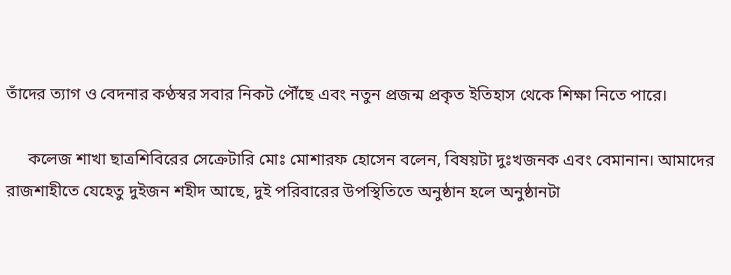তাঁদের ত্যাগ ও বেদনার কণ্ঠস্বর সবার নিকট পৌঁছে এবং নতুন প্রজন্ম প্রকৃত ইতিহাস থেকে শিক্ষা নিতে পারে।

     কলেজ শাখা ছাত্রশিবিরের সেক্রেটারি মোঃ মোশারফ হোসেন বলেন, বিষয়টা দুঃখজনক এবং বেমানান। আমাদের রাজশাহীতে যেহেতু দুইজন শহীদ আছে, দুই পরিবারের উপস্থিতিতে অনুষ্ঠান হলে অনুষ্ঠানটা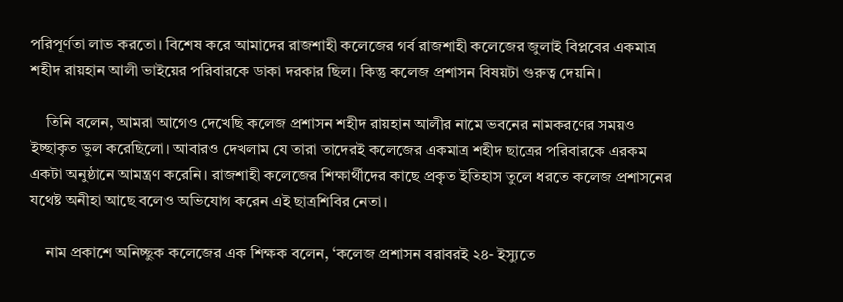পরিপূর্ণতা লাভ করতো। বিশেষ করে আমাদের রাজশাহী কলেজের গর্ব রাজশাহী কলেজের জুলাই বিপ্লবের একমাত্র শহীদ রায়হান আলী ভাইয়ের পরিবারকে ডাকা দরকার ছিল। কিন্তু কলেজ প্রশাসন বিষয়টা গুরুত্ব দেয়নি।

    তিনি বলেন, আমরা আগেও দেখেছি কলেজ প্রশাসন শহীদ রায়হান আলীর নামে ভবনের নামকরণের সময়ও ইচ্ছাকৃত ভুল করেছিলো। আবারও দেখলাম যে তারা তাদেরই কলেজের একমাত্র শহীদ ছাত্রের পরিবারকে এরকম একটা অনুষ্ঠানে আমন্ত্রণ করেনি। রাজশাহী কলেজের শিক্ষার্থীদের কাছে প্রকৃত ইতিহাস তুলে ধরতে কলেজ প্রশাসনের যথেষ্ট অনীহা আছে বলেও অভিযোগ করেন এই ছাত্রশিবির নেতা।

    নাম প্রকাশে অনিচ্ছুক কলেজের এক শিক্ষক বলেন, ‘কলেজ প্রশাসন বরাবরই ২৪- ইস্যুতে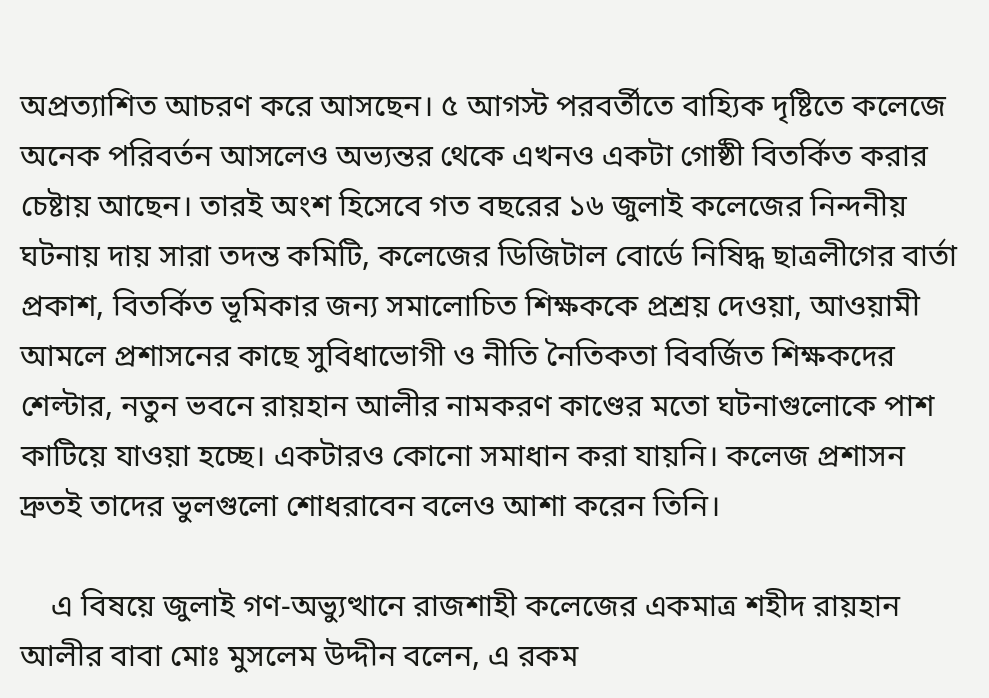অপ্রত্যাশিত আচরণ করে আসছেন। ৫ আগস্ট পরবর্তীতে বাহ্যিক দৃষ্টিতে কলেজে অনেক পরিবর্তন আসলেও অভ্যন্তর থেকে এখনও একটা গোষ্ঠী বিতর্কিত করার চেষ্টায় আছেন। তারই অংশ হিসেবে গত বছরের ১৬ জুলাই কলেজের নিন্দনীয় ঘটনায় দায় সারা তদন্ত কমিটি, কলেজের ডিজিটাল বোর্ডে নিষিদ্ধ ছাত্রলীগের বার্তা প্রকাশ, বিতর্কিত ভূমিকার জন্য সমালোচিত শিক্ষককে প্রশ্রয় দেওয়া, আওয়ামী আমলে প্রশাসনের কাছে সুবিধাভোগী ও নীতি নৈতিকতা বিবর্জিত শিক্ষকদের শেল্টার, নতুন ভবনে রায়হান আলীর নামকরণ কাণ্ডের মতো ঘটনাগুলোকে পাশ কাটিয়ে যাওয়া হচ্ছে। একটারও কোনো সমাধান করা যায়নি। কলেজ প্রশাসন দ্রুতই তাদের ভুলগুলো শোধরাবেন বলেও আশা করেন তিনি।

    এ বিষয়ে জুলাই গণ-অভ্যুত্থানে রাজশাহী কলেজের একমাত্র শহীদ রায়হান আলীর বাবা মোঃ মুসলেম উদ্দীন বলেন, এ রকম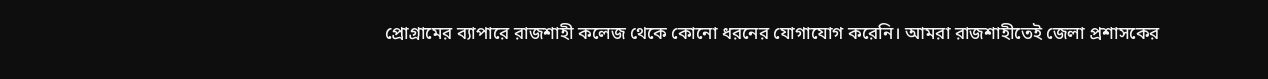প্রোগ্রামের ব্যাপারে রাজশাহী কলেজ থেকে কোনো ধরনের যোগাযোগ করেনি। আমরা রাজশাহীতেই জেলা প্রশাসকের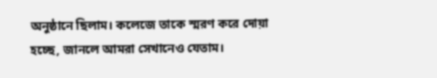অনুষ্ঠানে ছিলাম। কলেজে তাকে স্মরণ করে দোয়া হচ্ছে, জানলে আমরা সেখানেও যেতাম।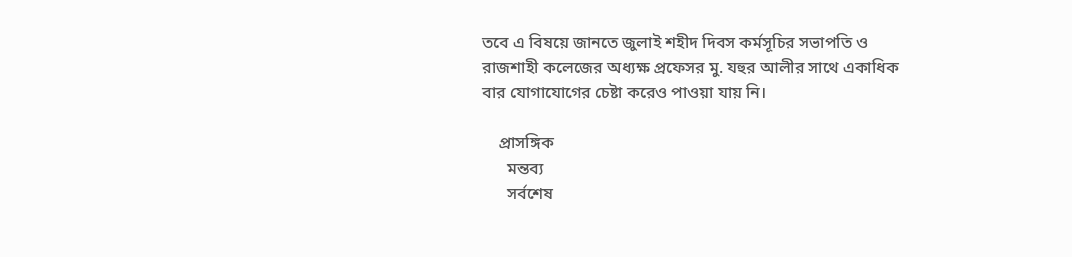তবে এ বিষয়ে জানতে জুলাই শহীদ দিবস কর্মসূচির সভাপতি ও রাজশাহী কলেজের অধ্যক্ষ প্রফেসর মু. যহুর আলীর সাথে একাধিক বার যোগাযোগের চেষ্টা করেও পাওয়া যায় নি।

    প্রাসঙ্গিক
      মন্তব্য
      সর্বশেষ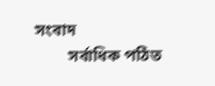সংবাদ
        সর্বাধিক পঠিত